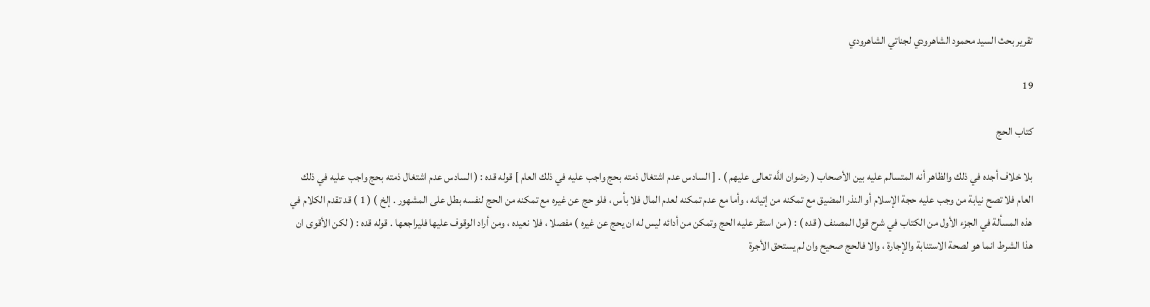تقرير بحث السيد محمود الشاهرودي لجناتي الشاهرودي

19

كتاب الحج

بلا خلاف أجده في ذلك والظاهر أنه المتسالم عليه بين الأصحاب ( رضوان اللَّه تعالى عليهم ) . [ السادس عدم اشتغال ذمته بحج واجب عليه في ذلك العام ] قوله قده : ( السادس عدم اشتغال ذمته بحج واجب عليه في ذلك العام فلا تصح نيابة من وجب عليه حجة الإسلام أو النذر المضيق مع تمكنه من إتيانه ، وأما مع عدم تمكنه لعدم المال فلا بأس ، فلو حج عن غيره مع تمكنه من الحج لنفسه بطل على المشهور . إلخ ) ( 1 ) قد تقدم الكلام في هذه المسألة في الجزء الأول من الكتاب في شرح قول المصنف ( قده ) : ( من استقر عليه الحج وتمكن من أدائه ليس له ان يحج عن غيره ) مفصلا ، فلا نعيده ، ومن أراد الوقوف عليها فليراجعها . قوله قده : ( لكن الأقوى ان هذا الشرط انما هو لصحة الاستنابة والإجارة ، والا فالحج صحيح وان لم يستحق الأجرة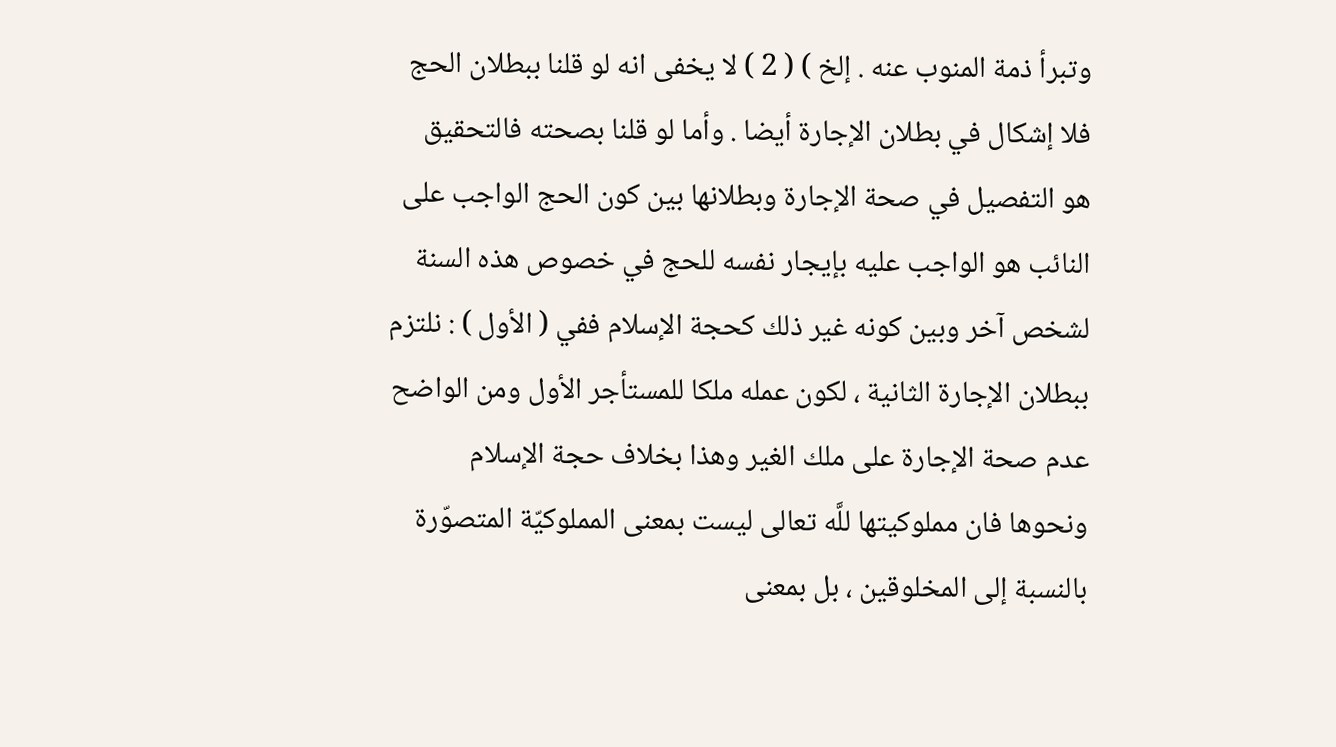وتبرأ ذمة المنوب عنه . إلخ ) ( 2 ) لا يخفى انه لو قلنا ببطلان الحج فلا إشكال في بطلان الإجارة أيضا . وأما لو قلنا بصحته فالتحقيق هو التفصيل في صحة الإجارة وبطلانها بين كون الحج الواجب على النائب هو الواجب عليه بإيجار نفسه للحج في خصوص هذه السنة لشخص آخر وبين كونه غير ذلك كحجة الإسلام ففي ( الأول ) : نلتزم ببطلان الإجارة الثانية ، لكون عمله ملكا للمستأجر الأول ومن الواضح عدم صحة الإجارة على ملك الغير وهذا بخلاف حجة الإسلام ونحوها فان مملوكيتها للَّه تعالى ليست بمعنى المملوكيّة المتصوّرة بالنسبة إلى المخلوقين ، بل بمعنى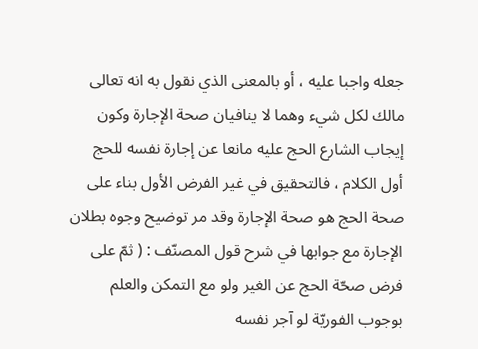جعله واجبا عليه ، أو بالمعنى الذي نقول به انه تعالى مالك لكل شيء وهما لا ينافيان صحة الإجارة وكون إيجاب الشارع الحج عليه مانعا عن إجارة نفسه للحج أول الكلام ، فالتحقيق في غير الفرض الأول بناء على صحة الحج هو صحة الإجارة وقد مر توضيح وجوه بطلان الإجارة مع جوابها في شرح قول المصنّف : ( ثمّ على فرض صحّة الحج عن الغير ولو مع التمكن والعلم بوجوب الفوريّة لو آجر نفسه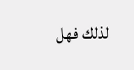لذلك فهل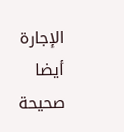الإجارة أيضا صحيحة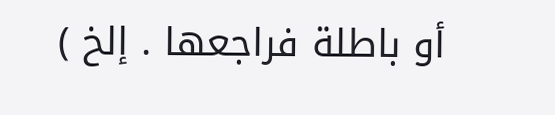أو باطلة فراجعها . إلخ )